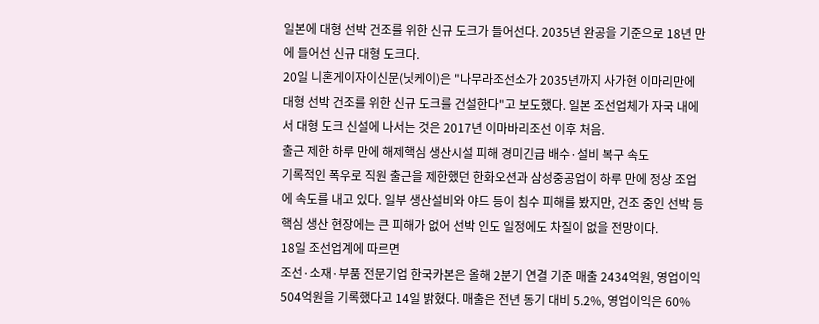일본에 대형 선박 건조를 위한 신규 도크가 들어선다. 2035년 완공을 기준으로 18년 만에 들어선 신규 대형 도크다.
20일 니혼게이자이신문(닛케이)은 "나무라조선소가 2035년까지 사가현 이마리만에 대형 선박 건조를 위한 신규 도크를 건설한다"고 보도했다. 일본 조선업체가 자국 내에서 대형 도크 신설에 나서는 것은 2017년 이마바리조선 이후 처음.
출근 제한 하루 만에 해제핵심 생산시설 피해 경미긴급 배수·설비 복구 속도
기록적인 폭우로 직원 출근을 제한했던 한화오션과 삼성중공업이 하루 만에 정상 조업에 속도를 내고 있다. 일부 생산설비와 야드 등이 침수 피해를 봤지만, 건조 중인 선박 등 핵심 생산 현장에는 큰 피해가 없어 선박 인도 일정에도 차질이 없을 전망이다.
18일 조선업계에 따르면
조선·소재·부품 전문기업 한국카본은 올해 2분기 연결 기준 매출 2434억원, 영업이익 504억원을 기록했다고 14일 밝혔다. 매출은 전년 동기 대비 5.2%, 영업이익은 60%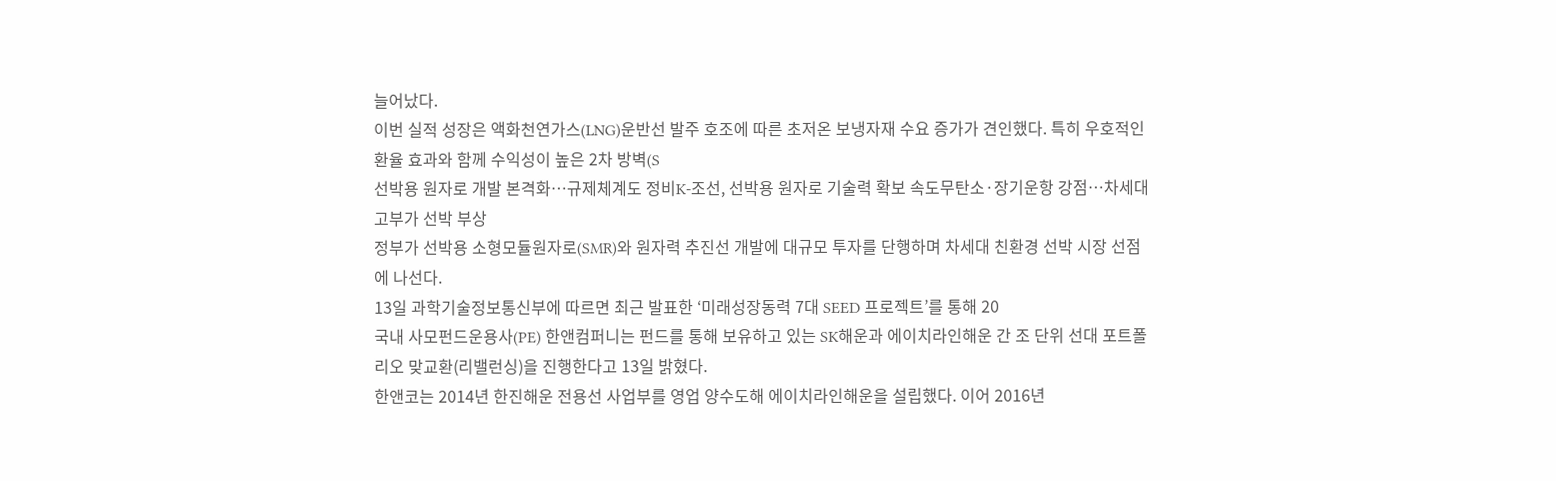늘어났다.
이번 실적 성장은 액화천연가스(LNG)운반선 발주 호조에 따른 초저온 보냉자재 수요 증가가 견인했다. 특히 우호적인 환율 효과와 함께 수익성이 높은 2차 방벽(S
선박용 원자로 개발 본격화…규제체계도 정비K-조선, 선박용 원자로 기술력 확보 속도무탄소·장기운항 강점…차세대 고부가 선박 부상
정부가 선박용 소형모듈원자로(SMR)와 원자력 추진선 개발에 대규모 투자를 단행하며 차세대 친환경 선박 시장 선점에 나선다.
13일 과학기술정보통신부에 따르면 최근 발표한 ‘미래성장동력 7대 SEED 프로젝트’를 통해 20
국내 사모펀드운용사(PE) 한앤컴퍼니는 펀드를 통해 보유하고 있는 SK해운과 에이치라인해운 간 조 단위 선대 포트폴리오 맞교환(리밸런싱)을 진행한다고 13일 밝혔다.
한앤코는 2014년 한진해운 전용선 사업부를 영업 양수도해 에이치라인해운을 설립했다. 이어 2016년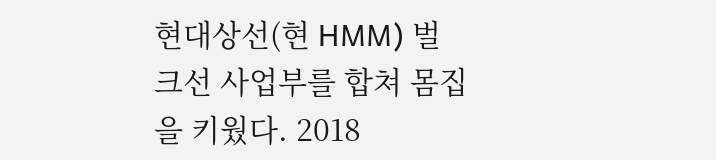현대상선(현 HMM) 벌크선 사업부를 합쳐 몸집을 키웠다. 2018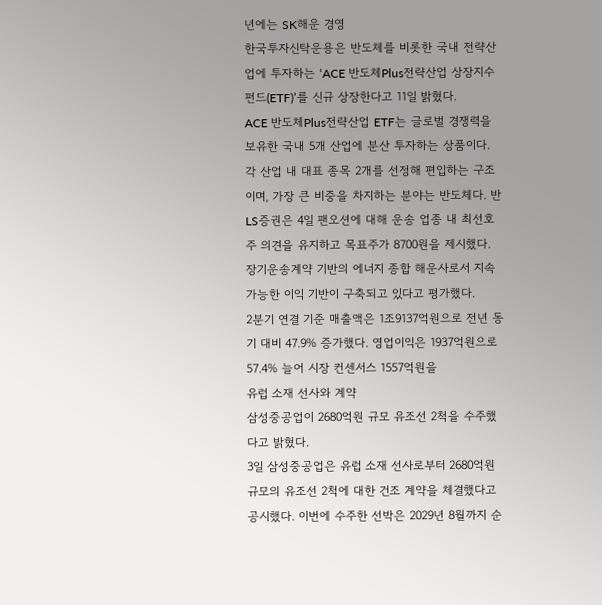년에는 SK해운 경영
한국투자신탁운용은 반도체를 비롯한 국내 전략산업에 투자하는 ‘ACE 반도체Plus전략산업 상장지수펀드(ETF)’를 신규 상장한다고 11일 밝혔다.
ACE 반도체Plus전략산업 ETF는 글로벌 경쟁력을 보유한 국내 5개 산업에 분산 투자하는 상품이다. 각 산업 내 대표 종목 2개를 선정해 편입하는 구조이며, 가장 큰 비중을 차지하는 분야는 반도체다. 반
LS증권은 4일 팬오션에 대해 운송 업종 내 최선호주 의견을 유지하고 목표주가 8700원을 제시했다. 장기운송계약 기반의 에너지 종합 해운사로서 지속 가능한 이익 기반이 구축되고 있다고 평가했다.
2분기 연결 기준 매출액은 1조9137억원으로 전년 동기 대비 47.9% 증가했다. 영업이익은 1937억원으로 57.4% 늘어 시장 컨센서스 1557억원을
유럽 소재 선사와 계약
삼성중공업이 2680억원 규모 유조선 2척을 수주했다고 밝혔다.
3일 삼성중공업은 유럽 소재 선사로부터 2680억원 규모의 유조선 2척에 대한 건조 계약을 체결했다고 공시했다. 이번에 수주한 선박은 2029년 8월까지 순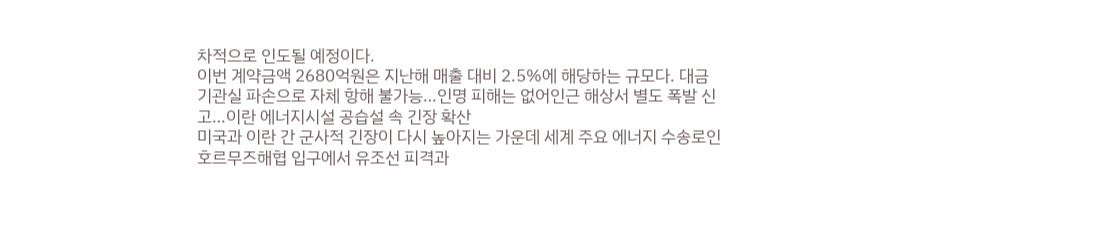차적으로 인도될 예정이다.
이번 계약금액 2680억원은 지난해 매출 대비 2.5%에 해당하는 규모다. 대금
기관실 파손으로 자체 항해 불가능…인명 피해는 없어인근 해상서 별도 폭발 신고…이란 에너지시설 공습설 속 긴장 확산
미국과 이란 간 군사적 긴장이 다시 높아지는 가운데 세계 주요 에너지 수송로인 호르무즈해협 입구에서 유조선 피격과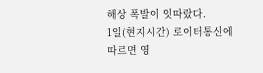해상 폭발이 잇따랐다.
1일(현지시간) 로이터통신에 따르면 영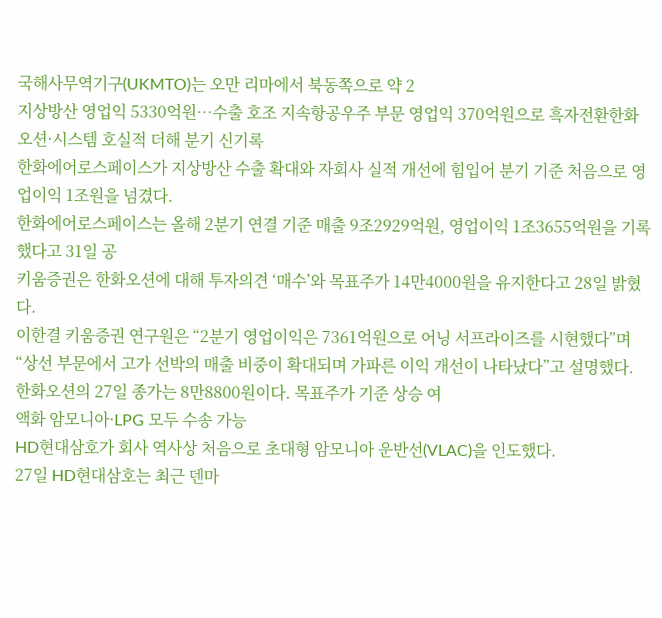국해사무역기구(UKMTO)는 오만 리마에서 북동쪽으로 약 2
지상방산 영업익 5330억원…수출 호조 지속항공우주 부문 영업익 370억원으로 흑자전환한화오션·시스템 호실적 더해 분기 신기록
한화에어로스페이스가 지상방산 수출 확대와 자회사 실적 개선에 힘입어 분기 기준 처음으로 영업이익 1조원을 넘겼다.
한화에어로스페이스는 올해 2분기 연결 기준 매출 9조2929억원, 영업이익 1조3655억원을 기록했다고 31일 공
키움증권은 한화오션에 대해 투자의견 ‘매수’와 목표주가 14만4000원을 유지한다고 28일 밝혔다.
이한결 키움증권 연구원은 “2분기 영업이익은 7361억원으로 어닝 서프라이즈를 시현했다”며 “상선 부문에서 고가 선박의 매출 비중이 확대되며 가파른 이익 개선이 나타났다”고 설명했다.
한화오션의 27일 종가는 8만8800원이다. 목표주가 기준 상승 여
액화 암모니아·LPG 모두 수송 가능
HD현대삼호가 회사 역사상 처음으로 초대형 암모니아 운반선(VLAC)을 인도했다.
27일 HD현대삼호는 최근 덴마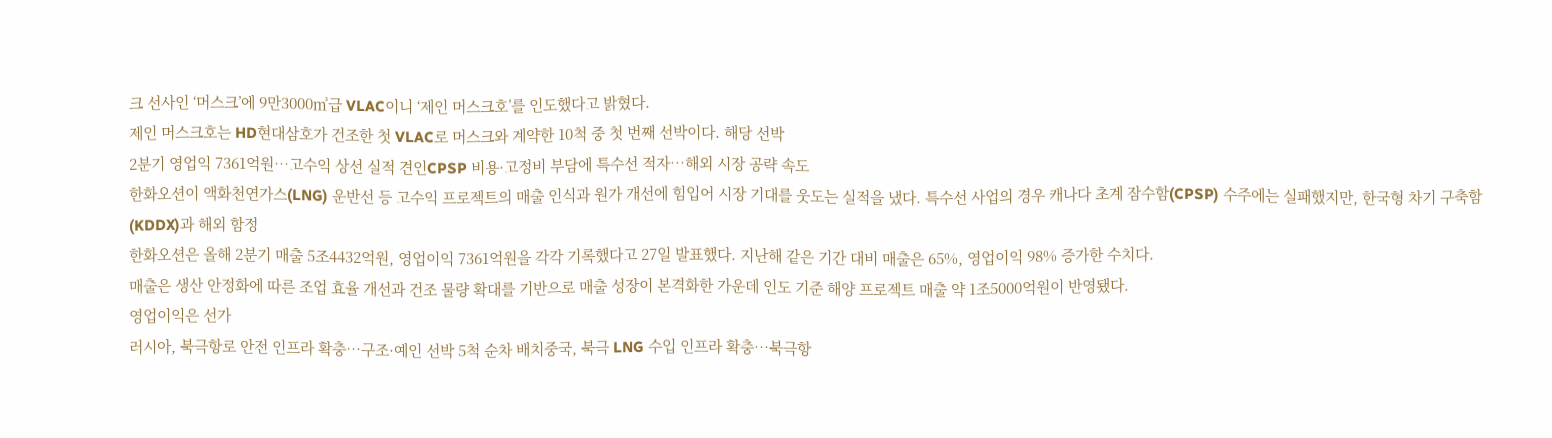크 선사인 ‘머스크’에 9만3000㎥급 VLAC이니 ‘제인 머스크호’를 인도했다고 밝혔다.
제인 머스크호는 HD현대삼호가 건조한 첫 VLAC로 머스크와 계약한 10척 중 첫 번째 선박이다. 해당 선박
2분기 영업익 7361억원…고수익 상선 실적 견인CPSP 비용·고정비 부담에 특수선 적자…해외 시장 공략 속도
한화오션이 액화천연가스(LNG) 운반선 등 고수익 프로젝트의 매출 인식과 원가 개선에 힘입어 시장 기대를 웃도는 실적을 냈다. 특수선 사업의 경우 캐나다 초계 잠수함(CPSP) 수주에는 실패했지만, 한국형 차기 구축함(KDDX)과 해외 함정
한화오션은 올해 2분기 매출 5조4432억원, 영업이익 7361억원을 각각 기록했다고 27일 발표했다. 지난해 같은 기간 대비 매출은 65%, 영업이익 98% 증가한 수치다.
매출은 생산 안정화에 따른 조업 효율 개선과 건조 물량 확대를 기반으로 매출 성장이 본격화한 가운데 인도 기준 해양 프로젝트 매출 약 1조5000억원이 반영됐다.
영업이익은 선가
러시아, 북극항로 안전 인프라 확충…구조·예인 선박 5척 순차 배치중국, 북극 LNG 수입 인프라 확충…북극항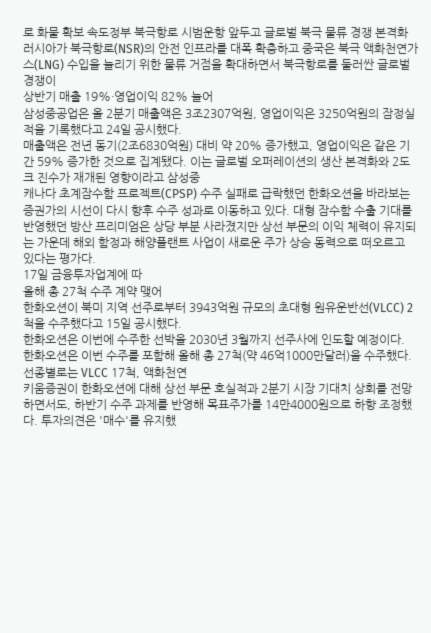로 화물 확보 속도정부 북극항로 시범운항 앞두고 글로벌 북극 물류 경쟁 본격화
러시아가 북극항로(NSR)의 안전 인프라를 대폭 확충하고 중국은 북극 액화천연가스(LNG) 수입을 늘리기 위한 물류 거점을 확대하면서 북극항로를 둘러싼 글로벌 경쟁이
상반기 매출 19%·영업이익 82% 늘어
삼성중공업은 올 2분기 매출액은 3조2307억원, 영업이익은 3250억원의 잠정실적을 기록했다고 24일 공시했다.
매출액은 전년 동기(2조6830억원) 대비 약 20% 증가했고, 영업이익은 같은 기간 59% 증가한 것으로 집계됐다. 이는 글로벌 오퍼레이션의 생산 본격화와 2도크 진수가 재개된 영향이라고 삼성중
캐나다 초계잠수함 프로젝트(CPSP) 수주 실패로 급락했던 한화오션을 바라보는 증권가의 시선이 다시 향후 수주 성과로 이동하고 있다. 대형 잠수함 수출 기대를 반영했던 방산 프리미엄은 상당 부분 사라졌지만 상선 부문의 이익 체력이 유지되는 가운데 해외 함정과 해양플랜트 사업이 새로운 주가 상승 동력으로 떠오르고 있다는 평가다.
17일 금융투자업계에 따
올해 총 27척 수주 계약 맺어
한화오션이 북미 지역 선주로부터 3943억원 규모의 초대형 원유운반선(VLCC) 2척을 수주했다고 15일 공시했다.
한화오션은 이번에 수주한 선박을 2030년 3월까지 선주사에 인도할 예정이다.
한화오션은 이번 수주를 포함해 올해 총 27척(약 46억1000만달러)을 수주했다.
선종별로는 VLCC 17척, 액화천연
키움증권이 한화오션에 대해 상선 부문 호실적과 2분기 시장 기대치 상회를 전망하면서도, 하반기 수주 과제를 반영해 목표주가를 14만4000원으로 하향 조정했다. 투자의견은 '매수'를 유지했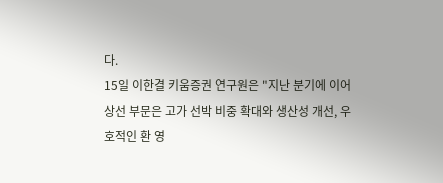다.
15일 이한결 키움증권 연구원은 "지난 분기에 이어 상선 부문은 고가 선박 비중 확대와 생산성 개선, 우호적인 환 영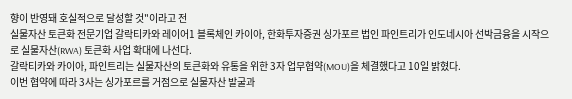향이 반영돼 호실적으로 달성할 것"이라고 전
실물자산 토큰화 전문기업 갈락티카와 레이어1 블록체인 카이아, 한화투자증권 싱가포르 법인 파인트리가 인도네시아 선박금융을 시작으로 실물자산(RWA) 토큰화 사업 확대에 나선다.
갈락티카와 카이아, 파인트리는 실물자산의 토큰화와 유통을 위한 3자 업무협약(MOU)을 체결했다고 10일 밝혔다.
이번 협약에 따라 3사는 싱가포르를 거점으로 실물자산 발굴과